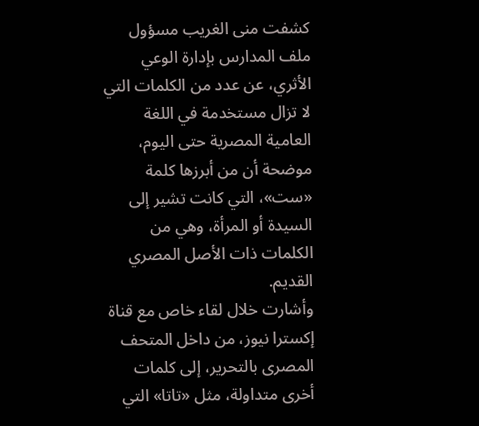كشفت منى الغريب مسؤول ملف المدارس بإدارة الوعي الأثري، عن عدد من الكلمات التي لا تزال مستخدمة في اللغة العامية المصرية حتى اليوم، موضحة أن من أبرزها كلمة «ست»، التي كانت تشير إلى السيدة أو المرأة، وهي من الكلمات ذات الأصل المصري القديم.
وأشارت خلال لقاء خاص مع قناة إكسترا نيوز، من داخل المتحف المصرى بالتحرير، إلى كلمات أخرى متداولة، مثل «تاتا» التي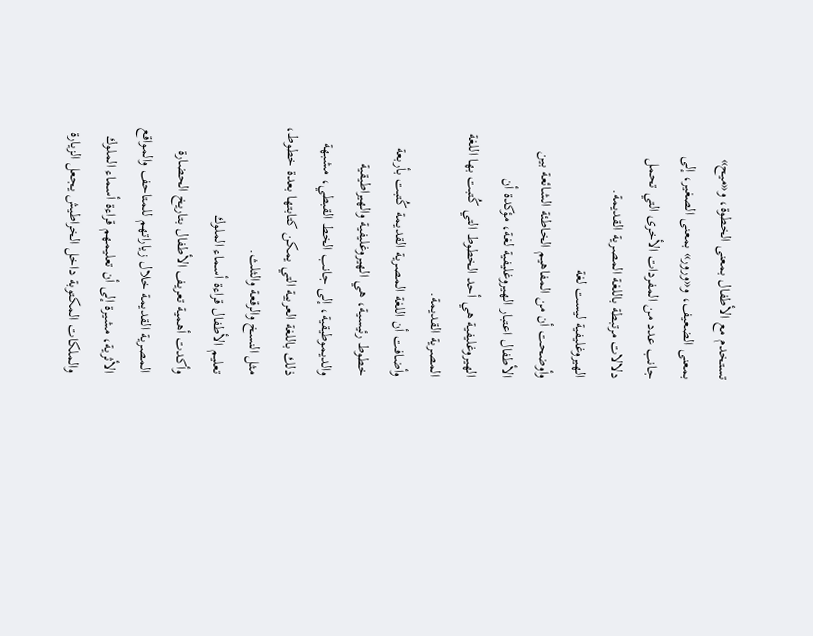تستخدم مع الأطفال بمعنى الخطوة، و«ميح» بمعنى الضعيف، و«ورور» بمعنى الصغير، إلى جانب عدد من المفردات الأخرى التي تحمل دلالات مرتبطة باللغة المصرية القديمة.
الهيروغليفية ليست لغة
وأوضحت أن من المفاهيم الخاطئة الشائعة بين الأطفال اعتبار الهيروغليفية لغة، مؤكدة أن الهيروغليفية هي أحد الخطوط التي كُتبت بها اللغة المصرية القديمة.
وأضافت أن اللغة المصرية القديمة كُتبت بأربعة خطوط رئيسية، هي الهيروغليفية والهيراطيقية والديموطيقية، إلى جانب الخط القبطي، مشبهة ذلك باللغة العربية التي يمكن كتابتها بعدة خطوط، مثل النسخ والرقعة والثلث.
تعليم الأطفال قراءة أسماء الملوك
وأكدت أهمية تعريف الأطفال بتاريخ الحضارة المصرية القديمة خلال زياراتهم للمتاحف والمواقع الأثرية، مشيرة إلى أن تعليمهم قراءة أسماء الملوك والملكات المكتوبة داخل الخراطيش يجعل الزيارة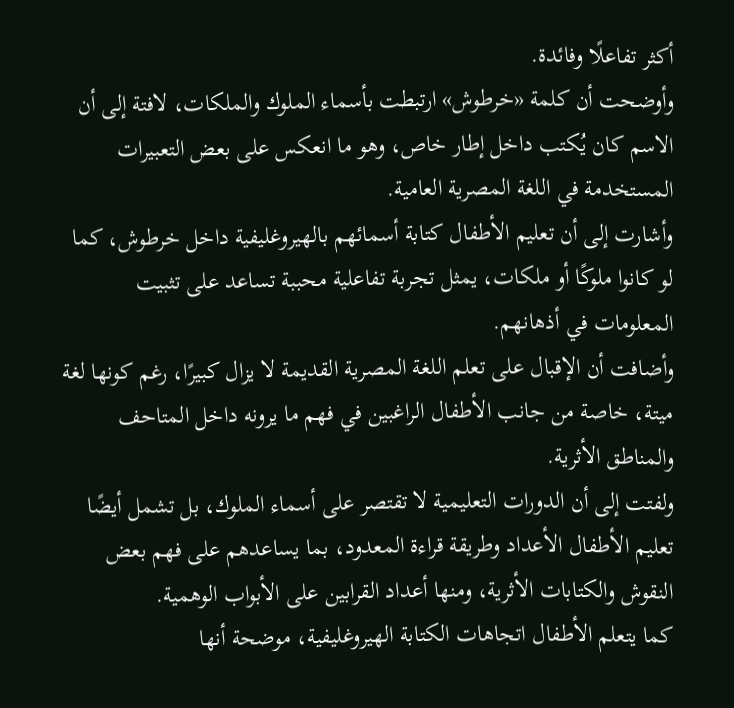أكثر تفاعلًا وفائدة.
وأوضحت أن كلمة «خرطوش» ارتبطت بأسماء الملوك والملكات، لافتة إلى أن الاسم كان يُكتب داخل إطار خاص، وهو ما انعكس على بعض التعبيرات المستخدمة في اللغة المصرية العامية.
وأشارت إلى أن تعليم الأطفال كتابة أسمائهم بالهيروغليفية داخل خرطوش، كما لو كانوا ملوكًا أو ملكات، يمثل تجربة تفاعلية محببة تساعد على تثبيت المعلومات في أذهانهم.
وأضافت أن الإقبال على تعلم اللغة المصرية القديمة لا يزال كبيرًا، رغم كونها لغة ميتة، خاصة من جانب الأطفال الراغبين في فهم ما يرونه داخل المتاحف والمناطق الأثرية.
ولفتت إلى أن الدورات التعليمية لا تقتصر على أسماء الملوك، بل تشمل أيضًا تعليم الأطفال الأعداد وطريقة قراءة المعدود، بما يساعدهم على فهم بعض النقوش والكتابات الأثرية، ومنها أعداد القرابين على الأبواب الوهمية.
كما يتعلم الأطفال اتجاهات الكتابة الهيروغليفية، موضحة أنها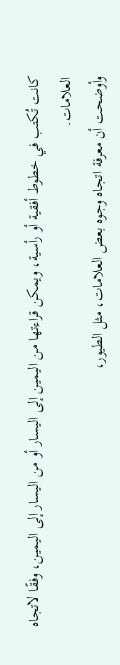كانت تُكتب في خطوط أفقية أو رأسية، ويمكن قراءتها من اليمين إلى اليسار أو من اليسار إلى اليمين، وفقًا لاتجاه العلامات.
وأوضحت أن معرفة اتجاه وجوه بعض العلامات، مثل الطيور،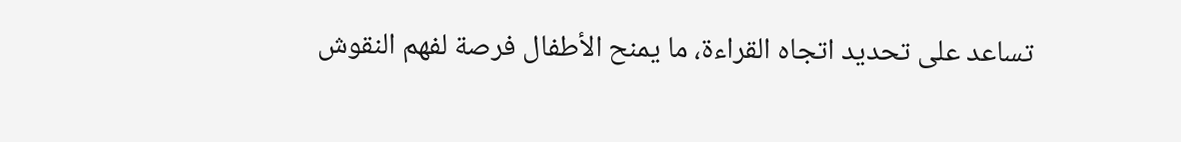تساعد على تحديد اتجاه القراءة، ما يمنح الأطفال فرصة لفهم النقوش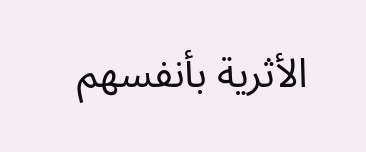الأثرية بأنفسهم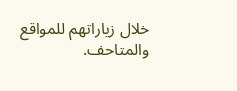خلال زياراتهم للمواقع والمتاحف.